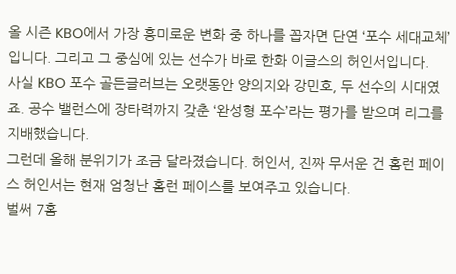올 시즌 KBO에서 가장 흥미로운 변화 중 하나를 꼽자면 단연 ‘포수 세대교체’입니다. 그리고 그 중심에 있는 선수가 바로 한화 이글스의 허인서입니다.
사실 KBO 포수 골든글러브는 오랫동안 양의지와 강민호, 두 선수의 시대였죠. 공수 밸런스에 장타력까지 갖춘 ‘완성형 포수’라는 평가를 받으며 리그를 지배했습니다.
그런데 올해 분위기가 조금 달라졌습니다. 허인서, 진짜 무서운 건 홈런 페이스 허인서는 현재 엄청난 홈런 페이스를 보여주고 있습니다.
벌써 7홈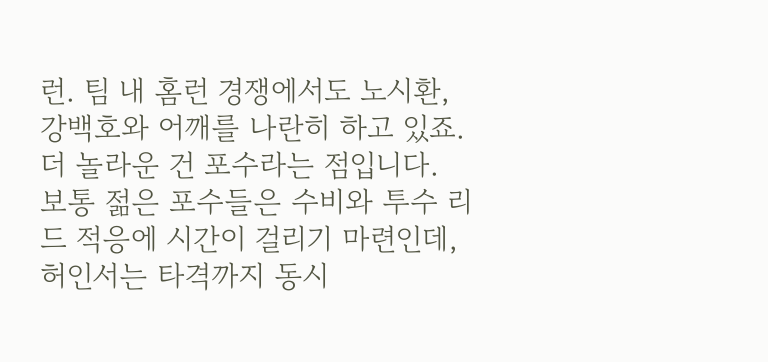런. 팀 내 홈런 경쟁에서도 노시환, 강백호와 어깨를 나란히 하고 있죠.
더 놀라운 건 포수라는 점입니다. 보통 젊은 포수들은 수비와 투수 리드 적응에 시간이 걸리기 마련인데, 허인서는 타격까지 동시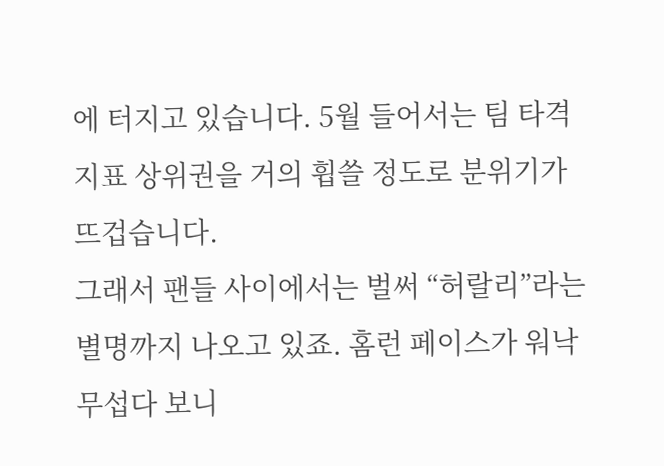에 터지고 있습니다. 5월 들어서는 팀 타격 지표 상위권을 거의 휩쓸 정도로 분위기가 뜨겁습니다.
그래서 팬들 사이에서는 벌써 “허랄리”라는 별명까지 나오고 있죠. 홈런 페이스가 워낙 무섭다 보니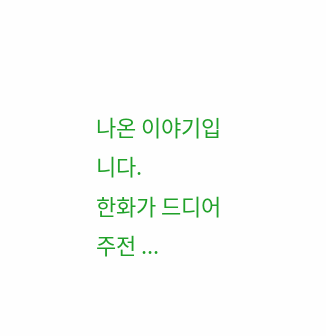나온 이야기입니다.
한화가 드디어 주전 ...